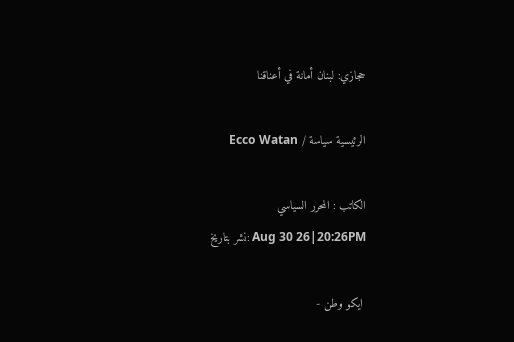حجازي: لبنان أمانة في أعناقنا

الرئيسية سياسة / Ecco Watan

الكاتب : المحرر السياسي
Aug 30 26|20:26PM :نشر بتاريخ

 ايكو وطن -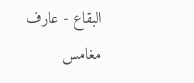البقاع - عارف مغامس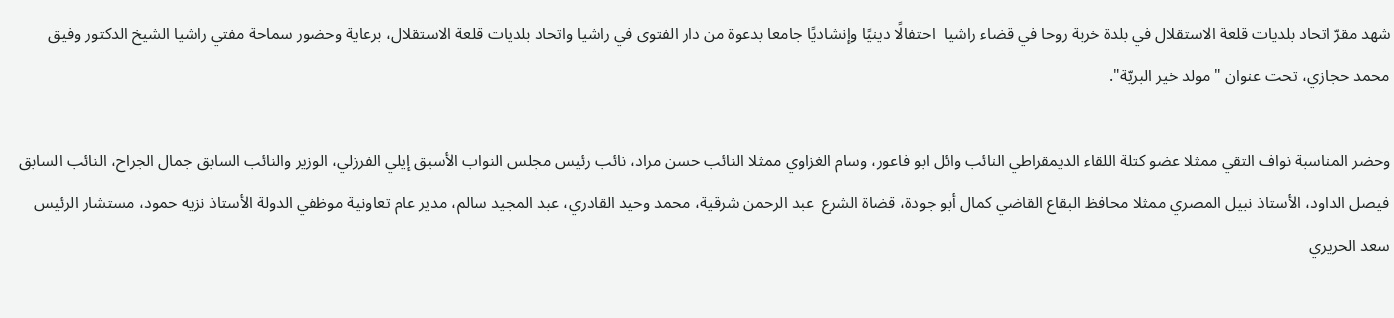شهد مقرّ اتحاد بلديات قلعة الاستقلال في بلدة خربة روحا في قضاء راشيا  احتفالًا دينيًا وإنشاديًا جامعا بدعوة من دار الفتوى في راشيا واتحاد بلديات قلعة الاستقلال، برعاية وحضور سماحة مفتي راشيا الشيخ الدكتور وفيق محمد حجازي، تحت عنوان "مولد خير البريّة".

وحضر المناسبة نواف التقي ممثلا عضو كتلة اللقاء الديمقراطي النائب وائل ابو فاعور، وسام الغزاوي ممثلا النائب حسن مراد، نائب رئيس مجلس النواب الأسبق إيلي الفرزلي، الوزير والنائب السابق جمال الجراح، النائب السابق فيصل الداود، الأستاذ نبيل المصري ممثلا محافظ البقاع القاضي كمال أبو جودة، قضاة الشرع  عبد الرحمن شرقية، محمد وحيد القادري، عبد المجيد سالم، مدير عام تعاونية موظفي الدولة الأستاذ نزيه حمود، مستشار الرئيس سعد الحريري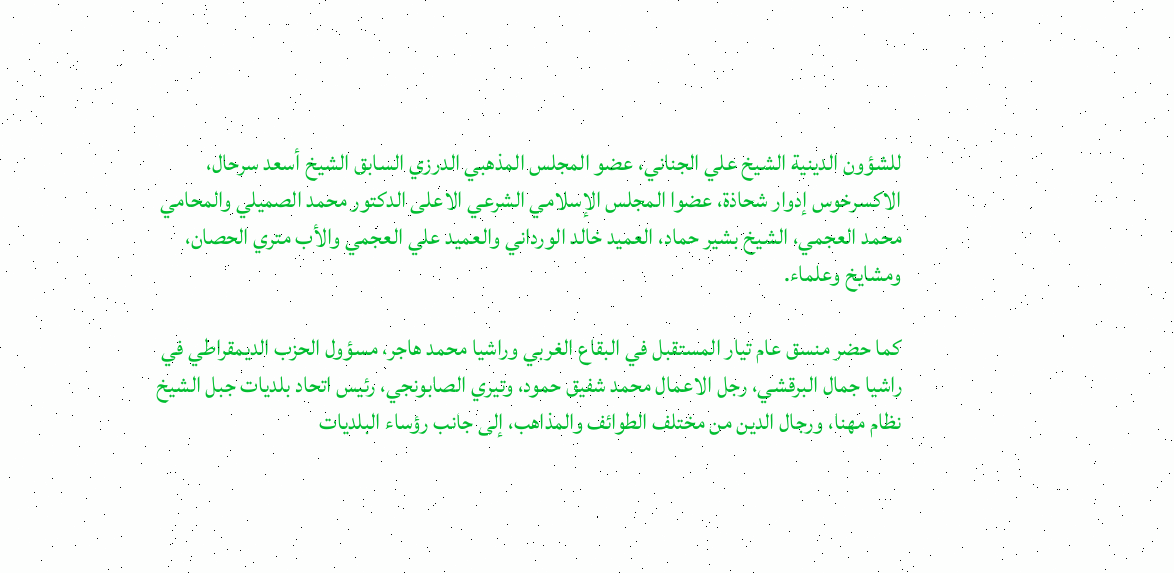للشؤون الدينية الشيخ علي الجناني، عضو المجلس المذهبي الدرزي السابق الشيخ أسعد سرحال، الاكسرخوس إدوار شحاذة، عضوا المجلس الإسلامي الشرعي الاعلى الدكتور محمد الصميلي والمحامي محمد العجمي، الشيخ بشير حماد، العميد خالد الورداني والعميد علي العجمي والأب متري الحصان، ومشايخ وعلماء.

كما حضر منسق عام تيار المستقبل في البقاع الغربي وراشيا محمد هاجر، مسؤول الحزب الديمقراطي في راشيا جمال البرقشي، رجل الاعمال محمد شفيق حمود، وتيري الصابونجي، رئيس اتحاد بلديات جبل الشيخ نظام مهنا، ورجال الدين من مختلف الطوائف والمذاهب، إلى جانب رؤساء البلديات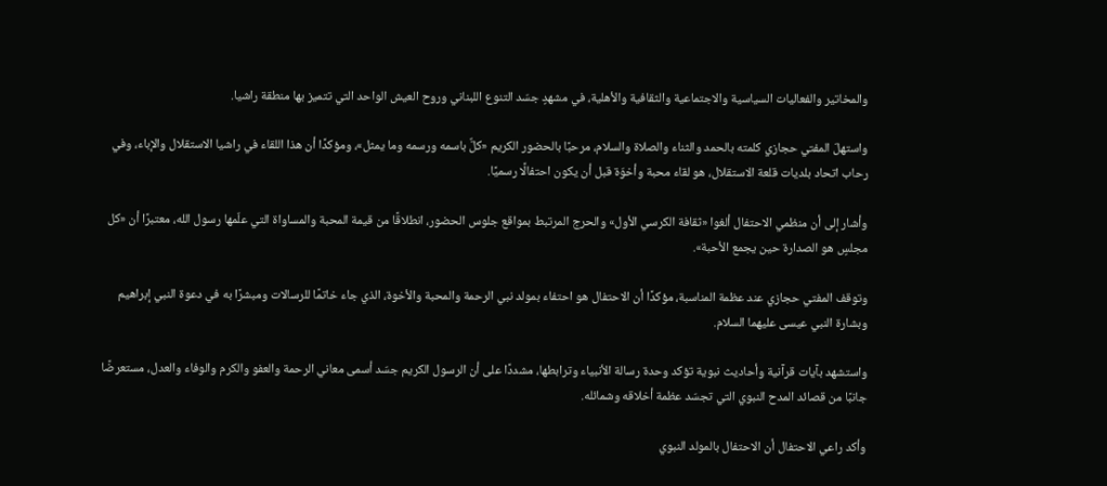والمخاتير والفعاليات السياسية والاجتماعية والثقافية والأهلية، في مشهدٍ جسّد التنوع اللبناني وروح العيش الواحد التي تتميز بها منطقة راشيا.

واستهلّ المفتي حجازي كلمته بالحمد والثناء والصلاة والسلام، مرحبًا بالحضور الكريم «كلٌّ باسمه ورسمه وما يمثل»، ومؤكدًا أن هذا اللقاء في راشيا الاستقلال والإباء، وفي رحاب اتحاد بلديات قلعة الاستقلال، هو لقاء محبة وأخوّة قبل أن يكون احتفالًا رسميًا.

وأشار إلى أن منظمي الاحتفال ألغوا «ثقافة الكرسي الأول» والحرج المرتبط بمواقع جلوس الحضور، انطلاقًا من قيمة المحبة والمساواة التي علّمها رسول الله، معتبرًا أن «كل مجلسٍ هو الصدارة حين يجمع الأحبة».

وتوقف المفتي حجازي عند عظمة المناسبة، مؤكدًا أن الاحتفال هو احتفاء بمولد نبي الرحمة والمحبة والأخوة، الذي جاء خاتمًا للرسالات ومبشرًا به في دعوة النبي إبراهيم وبشارة النبي عيسى عليهما السلام.

واستشهد بآيات قرآنية وأحاديث نبوية تؤكد وحدة رسالة الأنبياء وترابطها، مشددًا على أن الرسول الكريم جسّد أسمى معاني الرحمة والعفو والكرم والوفاء والعدل، مستعرضًا جانبًا من قصائد المدح النبوي التي تجسّد عظمة أخلاقه وشمائله.

وأكد راعي الاحتفال أن الاحتفال بالمولد النبوي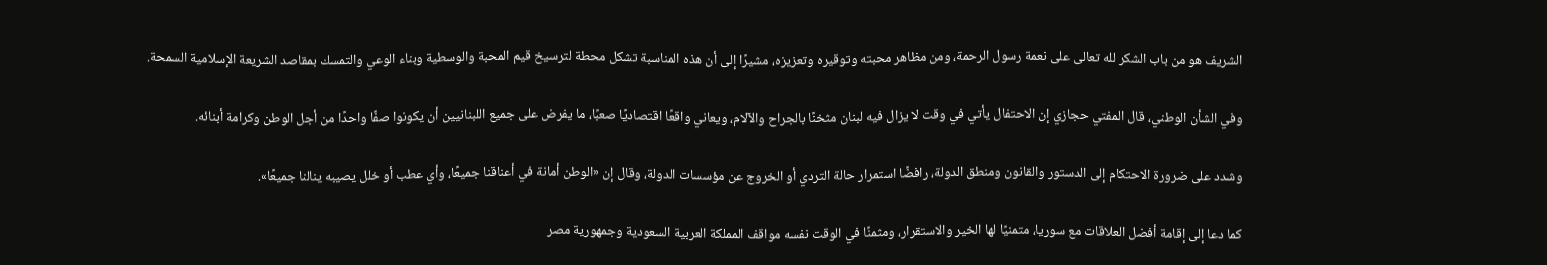الشريف هو من باب الشكر لله تعالى على نعمة رسول الرحمة، ومن مظاهر محبته وتوقيره وتعزيزه، مشيرًا إلى أن هذه المناسبة تشكل محطة لترسيخ قيم المحبة والوسطية وبناء الوعي والتمسك بمقاصد الشريعة الإسلامية السمحة.

وفي الشأن الوطني، قال المفتي حجازي إن الاحتفال يأتي في وقت لا يزال فيه لبنان مثخنًا بالجراح والآلام، ويعاني واقعًا اقتصاديًا صعبًا، ما يفرض على جميع اللبنانيين أن يكونوا صفًا واحدًا من أجل الوطن وكرامة أبنائه.

وشدد على ضرورة الاحتكام إلى الدستور والقانون ومنطق الدولة، رافضًا استمرار حالة التردي أو الخروج عن مؤسسات الدولة، وقال إن «الوطن أمانة في أعناقنا جميعًا، وأي عطب أو خلل يصيبه ينالنا جميعًا».

كما دعا إلى إقامة أفضل العلاقات مع سوريا، متمنيًا لها الخير والاستقرار، ومثمنًا في الوقت نفسه مواقف المملكة العربية السعودية وجمهورية مصر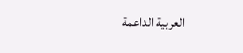العربية الداعمة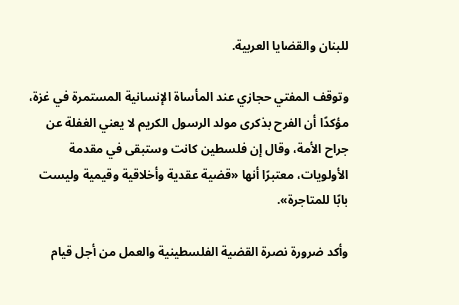للبنان والقضايا العربية.

وتوقف المفتي حجازي عند المأساة الإنسانية المستمرة في غزة، مؤكدًا أن الفرح بذكرى مولد الرسول الكريم لا يعني الغفلة عن جراح الأمة، وقال إن فلسطين كانت وستبقى في مقدمة الأولويات، معتبرًا أنها «قضية عقدية وأخلاقية وقيمية وليست بابًا للمتاجرة».

وأكد ضرورة نصرة القضية الفلسطينية والعمل من أجل قيام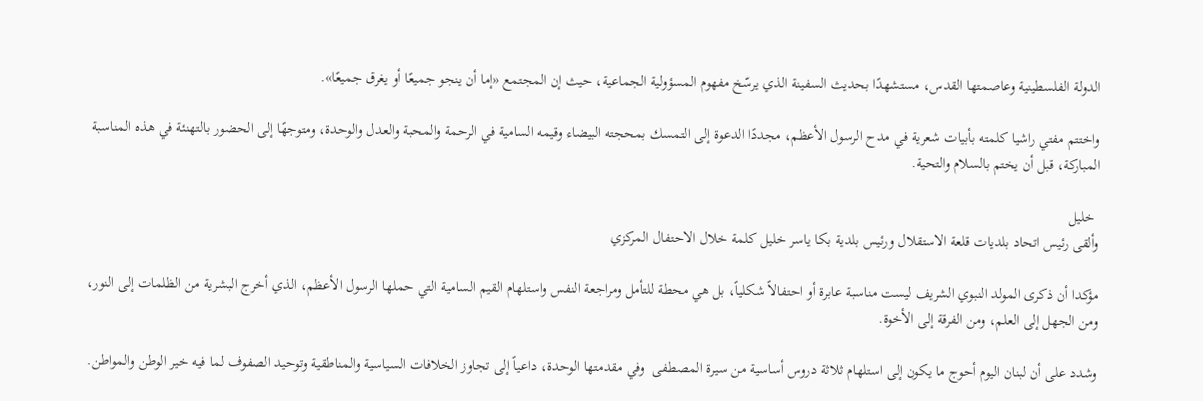الدولة الفلسطينية وعاصمتها القدس، مستشهدًا بحديث السفينة الذي يرسّخ مفهوم المسؤولية الجماعية، حيث إن المجتمع «إما أن ينجو جميعًا أو يغرق جميعًا».

واختتم مفتي راشيا كلمته بأبيات شعرية في مدح الرسول الأعظم، مجددًا الدعوة إلى التمسك بمحجته البيضاء وقيمه السامية في الرحمة والمحبة والعدل والوحدة، ومتوجهًا إلى الحضور بالتهنئة في هذه المناسبة المباركة، قبل أن يختم بالسلام والتحية.

 خليل
وألقى رئيس اتحاد بلديات قلعة الاستقلال ورئيس بلدية بكا ياسر خليل كلمة خلال الاحتفال المركزي

مؤكدا أن ذكرى المولد النبوي الشريف ليست مناسبة عابرة أو احتفالاً شكلياً، بل هي محطة للتأمل ومراجعة النفس واستلهام القيم السامية التي حملها الرسول الأعظم، الذي أخرج البشرية من الظلمات إلى النور، ومن الجهل إلى العلم، ومن الفرقة إلى الأخوة.

وشدد على أن لبنان اليوم أحوج ما يكون إلى استلهام ثلاثة دروس أساسية من سيرة المصطفى  وفي مقدمتها الوحدة، داعياً إلى تجاوز الخلافات السياسية والمناطقية وتوحيد الصفوف لما فيه خير الوطن والمواطن.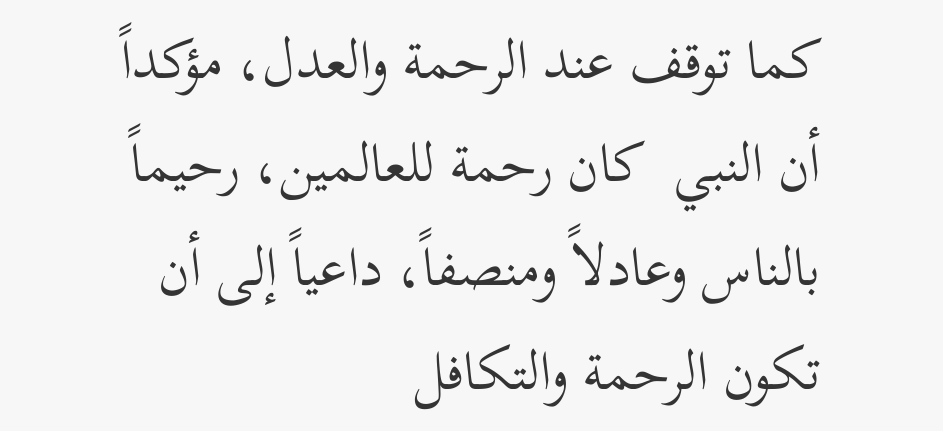كما توقف عند الرحمة والعدل، مؤكداً أن النبي  كان رحمة للعالمين، رحيماً بالناس وعادلاً ومنصفاً، داعياً إلى أن تكون الرحمة والتكافل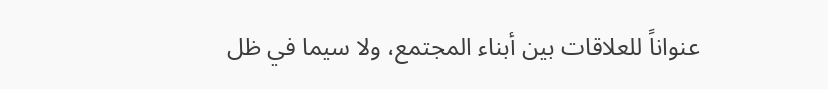عنواناً للعلاقات بين أبناء المجتمع، ولا سيما في ظل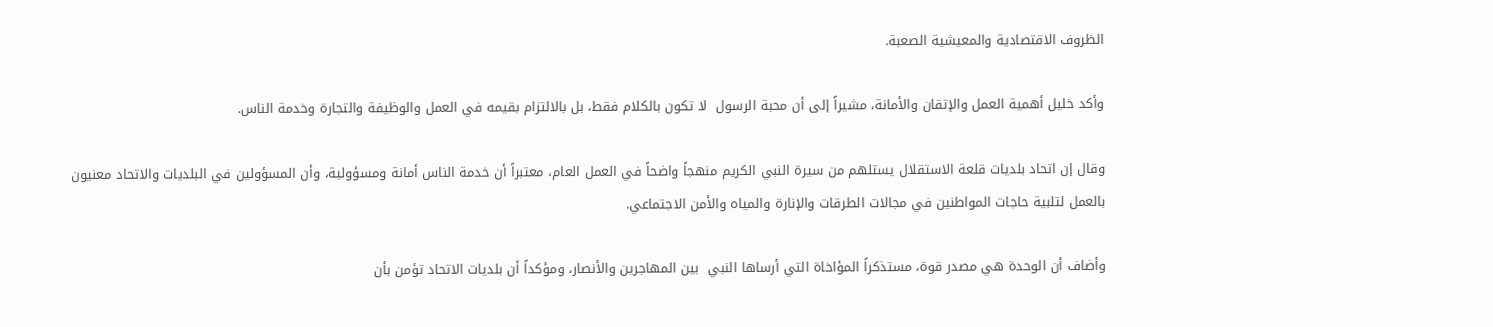الظروف الاقتصادية والمعيشية الصعبة.

وأكد خليل أهمية العمل والإتقان والأمانة، مشيراً إلى أن محبة الرسول  لا تكون بالكلام فقط، بل بالالتزام بقيمه في العمل والوظيفة والتجارة وخدمة الناس.

وقال إن اتحاد بلديات قلعة الاستقلال يستلهم من سيرة النبي الكريم منهجاً واضحاً في العمل العام، معتبراً أن خدمة الناس أمانة ومسؤولية، وأن المسؤولين في البلديات والاتحاد معنيون بالعمل لتلبية حاجات المواطنين في مجالات الطرقات والإنارة والمياه والأمن الاجتماعي.

وأضاف أن الوحدة هي مصدر قوة، مستذكراً المؤاخاة التي أرساها النبي  بين المهاجرين والأنصار، ومؤكداً أن بلديات الاتحاد تؤمن بأن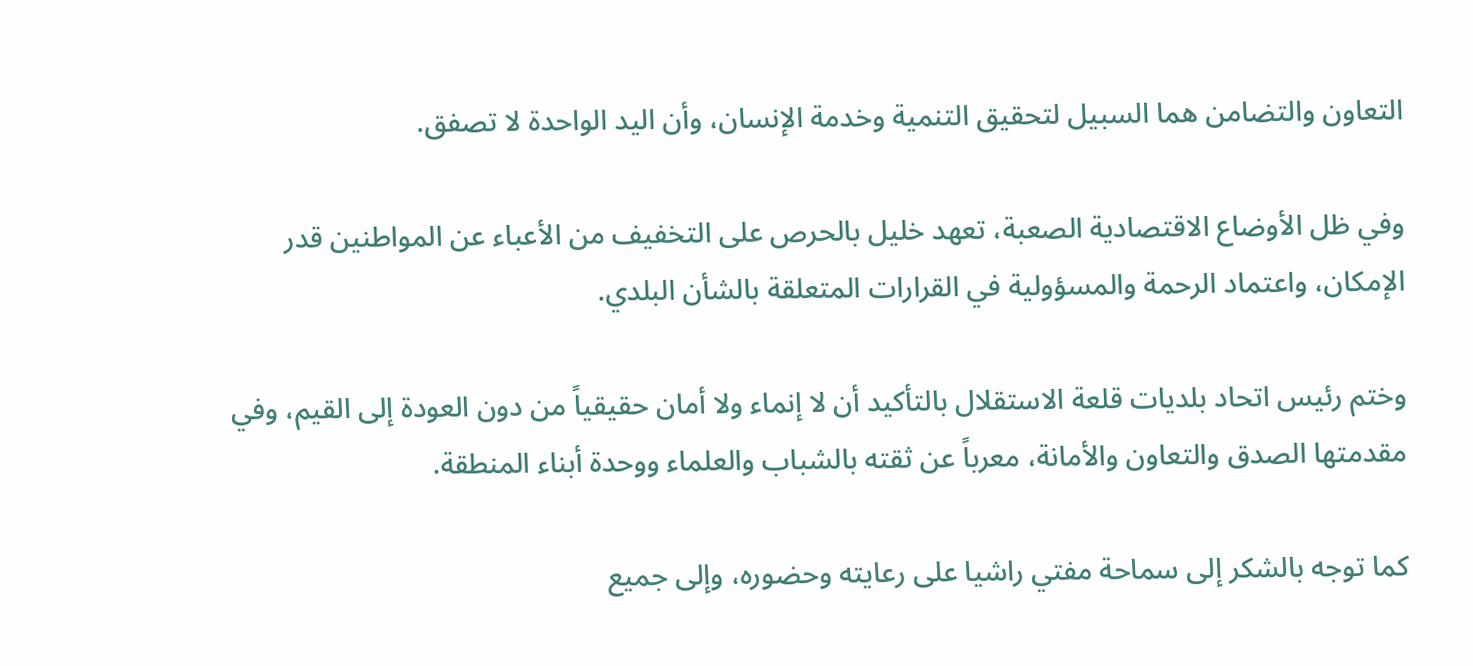التعاون والتضامن هما السبيل لتحقيق التنمية وخدمة الإنسان، وأن اليد الواحدة لا تصفق.

وفي ظل الأوضاع الاقتصادية الصعبة، تعهد خليل بالحرص على التخفيف من الأعباء عن المواطنين قدر الإمكان، واعتماد الرحمة والمسؤولية في القرارات المتعلقة بالشأن البلدي.

وختم رئيس اتحاد بلديات قلعة الاستقلال بالتأكيد أن لا إنماء ولا أمان حقيقياً من دون العودة إلى القيم، وفي مقدمتها الصدق والتعاون والأمانة، معرباً عن ثقته بالشباب والعلماء ووحدة أبناء المنطقة.

كما توجه بالشكر إلى سماحة مفتي راشيا على رعايته وحضوره، وإلى جميع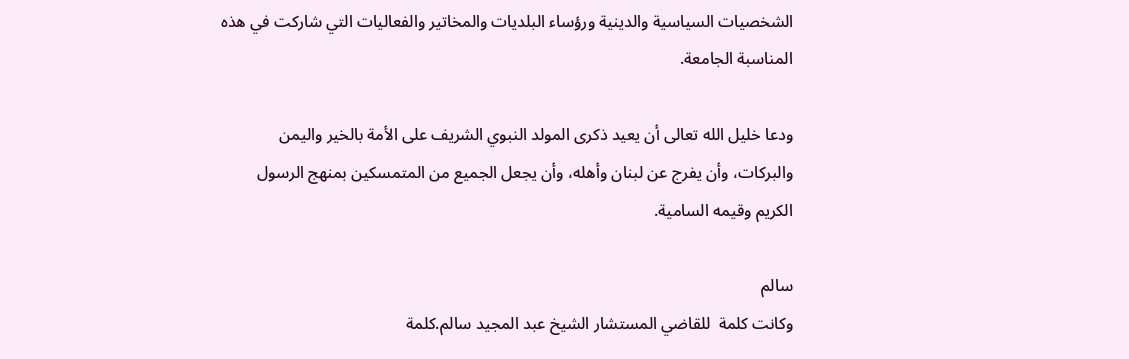الشخصيات السياسية والدينية ورؤساء البلديات والمخاتير والفعاليات التي شاركت في هذه المناسبة الجامعة.

ودعا خليل الله تعالى أن يعيد ذكرى المولد النبوي الشريف على الأمة بالخير واليمن والبركات، وأن يفرج عن لبنان وأهله، وأن يجعل الجميع من المتمسكين بمنهج الرسول الكريم وقيمه السامية.

سالم
وكانت كلمة  للقاضي المستشار الشيخ عبد المجيد سالم.كلمة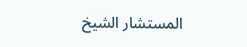المستشار الشيخ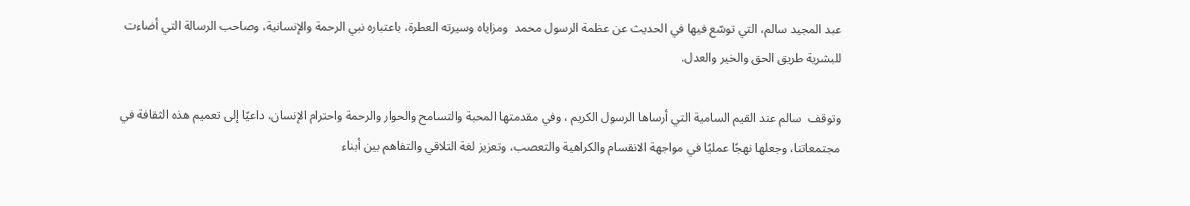عبد المجيد سالم، التي توسّع فيها في الحديث عن عظمة الرسول محمد  ومزاياه وسيرته العطرة، باعتباره نبي الرحمة والإنسانية، وصاحب الرسالة التي أضاءت للبشرية طريق الحق والخير والعدل.

وتوقف  سالم عند القيم السامية التي أرساها الرسول الكريم ، وفي مقدمتها المحبة والتسامح والحوار والرحمة واحترام الإنسان، داعيًا إلى تعميم هذه الثقافة في مجتمعاتنا، وجعلها نهجًا عمليًا في مواجهة الانقسام والكراهية والتعصب، وتعزيز لغة التلاقي والتفاهم بين أبناء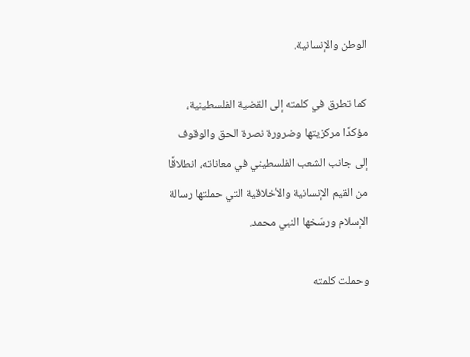الوطن والإنسانية.

كما تطرق في كلمته إلى القضية الفلسطينية، مؤكدًا مركزيتها وضرورة نصرة الحق والوقوف إلى جانب الشعب الفلسطيني في معاناته، انطلاقًا من القيم الإنسانية والأخلاقية التي حملتها رسالة الإسلام ورسّخها النبي محمد.

وحملت كلمته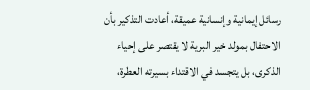رسائل إيمانية وإنسانية عميقة، أعادت التذكير بأن الاحتفال بمولد خير البرية لا يقتصر على إحياء الذكرى، بل يتجسد في الاقتداء بسيرته العطرة،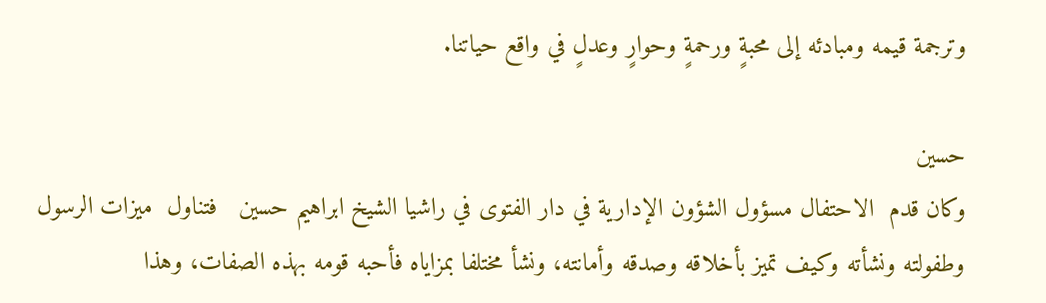وترجمة قيمه ومبادئه إلى محبةٍ ورحمةٍ وحوارٍ وعدلٍ في واقع حياتنا.

حسين
وكان قدم  الاحتفال مسؤول الشؤون الإدارية في دار الفتوى في راشيا الشيخ ابراهيم حسين   فتناول  ميزات الرسول وطفولته ونشأته وكيف تميز بأخلاقه وصدقه وأمانته، ونشأ مختلفا بمزاياه فأحبه قومه بهذه الصفات، وهذا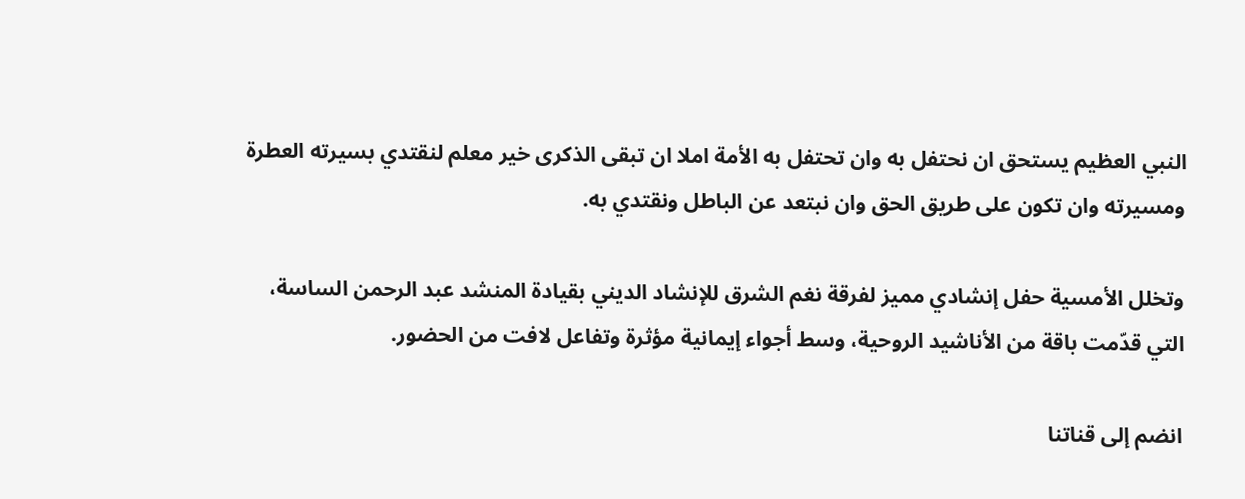النبي العظيم يستحق ان نحتفل به وان تحتفل به الأمة املا ان تبقى الذكرى خير معلم لنقتدي بسيرته العطرة ومسيرته وان تكون على طريق الحق وان نبتعد عن الباطل ونقتدي به.

وتخلل الأمسية حفل إنشادي مميز لفرقة نغم الشرق للإنشاد الديني بقيادة المنشد عبد الرحمن الساسة، التي قدّمت باقة من الأناشيد الروحية، وسط أجواء إيمانية مؤثرة وتفاعل لافت من الحضور.

انضم إلى قناتنا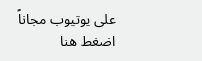على يوتيوب مجاناً اضغط هنا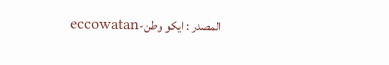المصدر : ايكو وطن-eccowatan